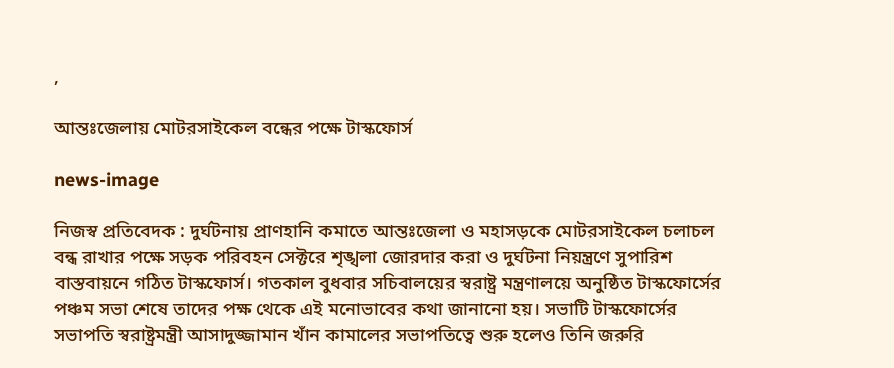,

আন্তঃজেলায় মোটরসাইকেল বন্ধের পক্ষে টাস্কফোর্স

news-image

নিজস্ব প্রতিবেদক : দুর্ঘটনায় প্রাণহানি কমাতে আন্তঃজেলা ও মহাসড়কে মোটরসাইকেল চলাচল বন্ধ রাখার পক্ষে সড়ক পরিবহন সেক্টরে শৃঙ্খলা জোরদার করা ও দুর্ঘটনা নিয়ন্ত্রণে সুপারিশ বাস্তবায়নে গঠিত টাস্কফোর্স। গতকাল বুধবার সচিবালয়ের স্বরাষ্ট্র মন্ত্রণালয়ে অনুষ্ঠিত টাস্কফোর্সের পঞ্চম সভা শেষে তাদের পক্ষ থেকে এই মনোভাবের কথা জানানো হয়। সভাটি টাস্কফোর্সের সভাপতি স্বরাষ্ট্রমন্ত্রী আসাদুজ্জামান খাঁন কামালের সভাপতিত্বে শুরু হলেও তিনি জরুরি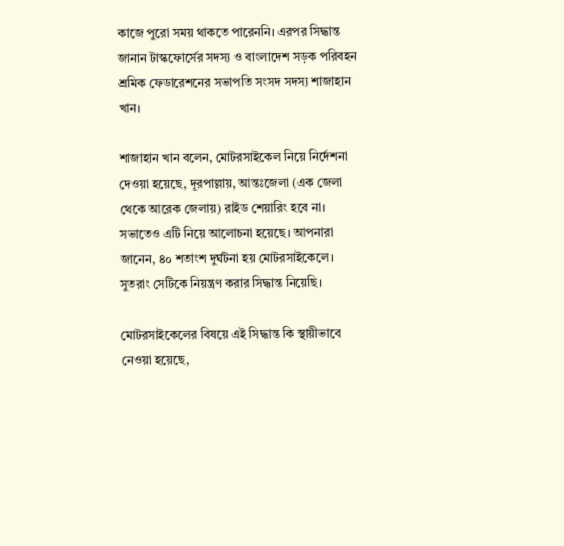কাজে পুরো সময় থাকতে পারেননি। এরপর সিদ্ধান্ত জানান টাস্কফোর্সের সদস্য ও বাংলাদেশ সড়ক পরিবহন শ্রমিক ফেডারেশনের সভাপতি সংসদ সদস্য শাজাহান খান।

শাজাহান খান বলেন, মোটরসাইকেল নিয়ে নির্দেশনা দেওয়া হয়েছে, দূরপাল্লায়, আন্তঃজেলা (এক জেলা থেকে আরেক জেলায়) রাইড শেয়ারিং হবে না। সভাতেও এটি নিয়ে আলোচনা হয়েছে। আপনারা জানেন, ৪০ শতাংশ দুর্ঘটনা হয় মোটরসাইকেলে। সুতরাং সেটিকে নিয়ন্ত্রণ করার সিদ্ধান্ত নিয়েছি।

মোটরসাইকেলের বিষয়ে এই সিদ্ধান্ত কি স্থায়ীভাবে নেওয়া হয়েছে,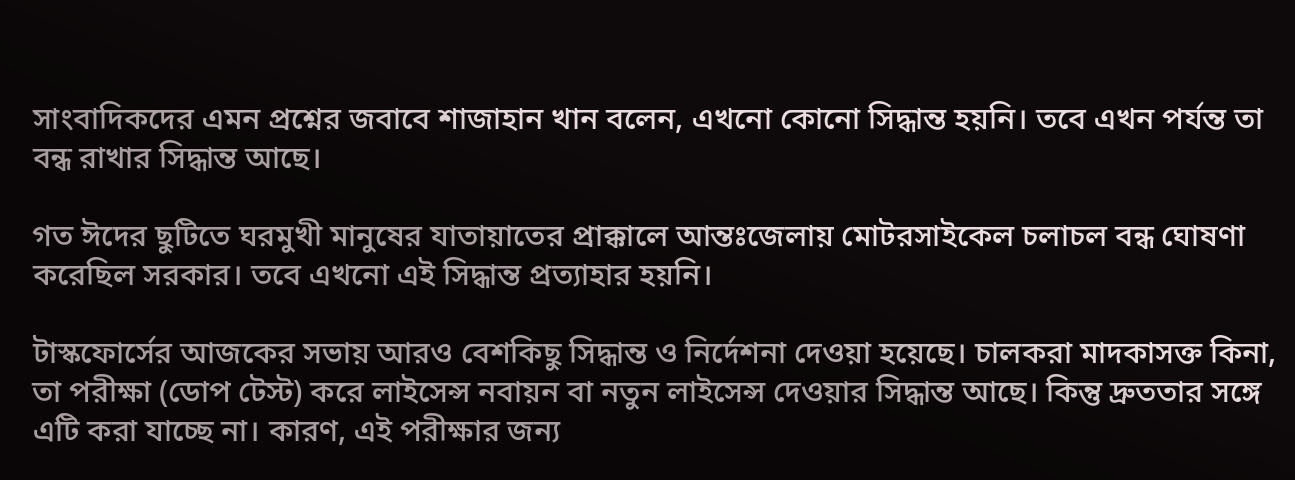সাংবাদিকদের এমন প্রশ্নের জবাবে শাজাহান খান বলেন, এখনো কোনো সিদ্ধান্ত হয়নি। তবে এখন পর্যন্ত তা বন্ধ রাখার সিদ্ধান্ত আছে।

গত ঈদের ছুটিতে ঘরমুখী মানুষের যাতায়াতের প্রাক্কালে আন্তঃজেলায় মোটরসাইকেল চলাচল বন্ধ ঘোষণা করেছিল সরকার। তবে এখনো এই সিদ্ধান্ত প্রত্যাহার হয়নি।

টাস্কফোর্সের আজকের সভায় আরও বেশকিছু সিদ্ধান্ত ও নির্দেশনা দেওয়া হয়েছে। চালকরা মাদকাসক্ত কিনা, তা পরীক্ষা (ডোপ টেস্ট) করে লাইসেন্স নবায়ন বা নতুন লাইসেন্স দেওয়ার সিদ্ধান্ত আছে। কিন্তু দ্রুততার সঙ্গে এটি করা যাচ্ছে না। কারণ, এই পরীক্ষার জন্য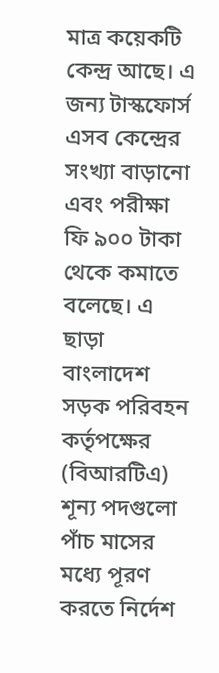মাত্র কয়েকটি কেন্দ্র আছে। এ জন্য টাস্কফোর্স এসব কেন্দ্রের সংখ্যা বাড়ানো এবং পরীক্ষা ফি ৯০০ টাকা থেকে কমাতে বলেছে। এ ছাড়া বাংলাদেশ সড়ক পরিবহন কর্তৃপক্ষের (বিআরটিএ) শূন্য পদগুলো পাঁচ মাসের মধ্যে পূরণ করতে নির্দেশ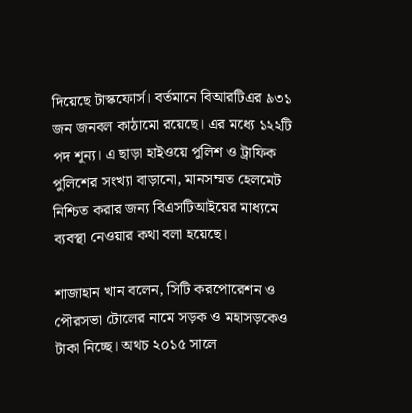দিয়েছে টাস্কফোর্স। বর্তমানে বিআরটিএর ৯৩১ জন জনবল কাঠামো রয়েছে। এর মধ্যে ১২২টি পদ শূন্য। এ ছাড়া হাইওয়ে পুলিশ ও ট্রাফিক পুলিশের সংখ্যা বাড়ানো, মানসম্মত হেলমেট নিশ্চিত করার জন্য বিএসটিআইয়ের মাধ্যমে ব্যবস্থা নেওয়ার কথা বলা হয়েছে।

শাজাহান খান বলেন, সিটি করপোরেশন ও পৌরসভা টোলের নামে সড়ক ও মহাসড়কেও টাকা নিচ্ছে। অথচ ২০১৫ সালে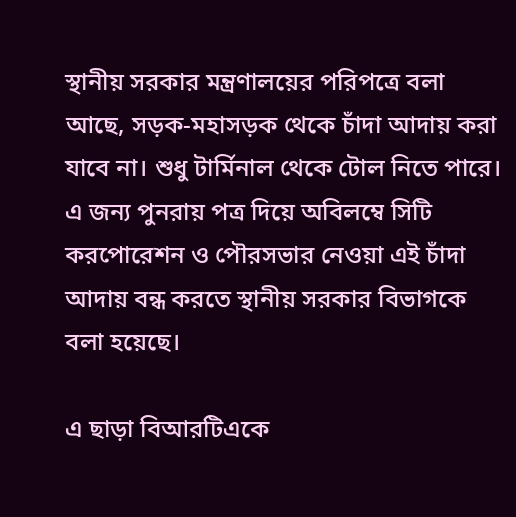স্থানীয় সরকার মন্ত্রণালয়ের পরিপত্রে বলা আছে, সড়ক-মহাসড়ক থেকে চাঁদা আদায় করা যাবে না। শুধু টার্মিনাল থেকে টোল নিতে পারে। এ জন্য পুনরায় পত্র দিয়ে অবিলম্বে সিটি করপোরেশন ও পৌরসভার নেওয়া এই চাঁদা আদায় বন্ধ করতে স্থানীয় সরকার বিভাগকে বলা হয়েছে।

এ ছাড়া বিআরটিএকে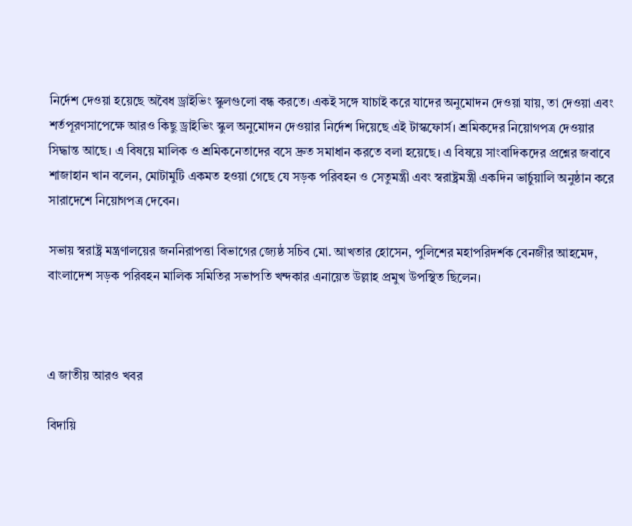নির্দেশ দেওয়া হয়েছে অবৈধ ড্রাইভিং স্কুলগুলো বন্ধ করতে। একই সঙ্গে যাচাই করে যাদের অনুমোদন দেওয়া যায়, তা দেওয়া এবং শর্তপূরণসাপেক্ষে আরও কিছু ড্রাইভিং স্কুল অনুমোদন দেওয়ার নির্দেশ দিয়েছে এই টাস্কফোর্স। শ্রমিকদের নিয়োগপত্র দেওয়ার সিদ্ধান্ত আছে। এ বিষয়ে মালিক ও শ্রমিকনেতাদের বসে দ্রুত সমাধান করতে বলা হয়েছে। এ বিষয়ে সাংবাদিকদের প্রশ্নের জবাবে শাজাহান খান বলেন, মোটামুটি একমত হওয়া গেছে যে সড়ক পরিবহন ও সেতুমন্ত্রী এবং স্বরাষ্ট্রমন্ত্রী একদিন ভার্চুয়ালি অনুষ্ঠান করে সারাদেশে নিয়োগপত্র দেবেন।

সভায় স্বরাষ্ট্র মন্ত্রণালয়ের জননিরাপত্তা বিভাগের জ্যেষ্ঠ সচিব মো. আখতার হোসেন, পুলিশের মহাপরিদর্শক বেনজীর আহমেদ, বাংলাদেশ সড়ক পরিবহন মালিক সমিতির সভাপতি খন্দকার এনায়েত উল্লাহ প্রমুখ উপস্থিত ছিলেন।



এ জাতীয় আরও খবর

বিদায়ি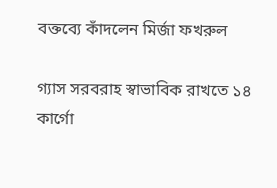বক্তব্যে কাঁদলেন মির্জা ফখরুল

গ্যাস সরবরাহ স্বাভাবিক রাখতে ১৪ কার্গো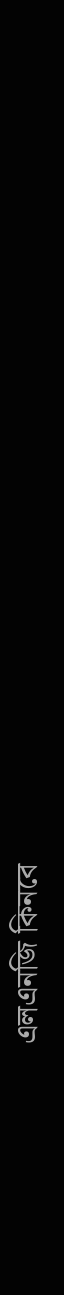এলএনজি কিনবে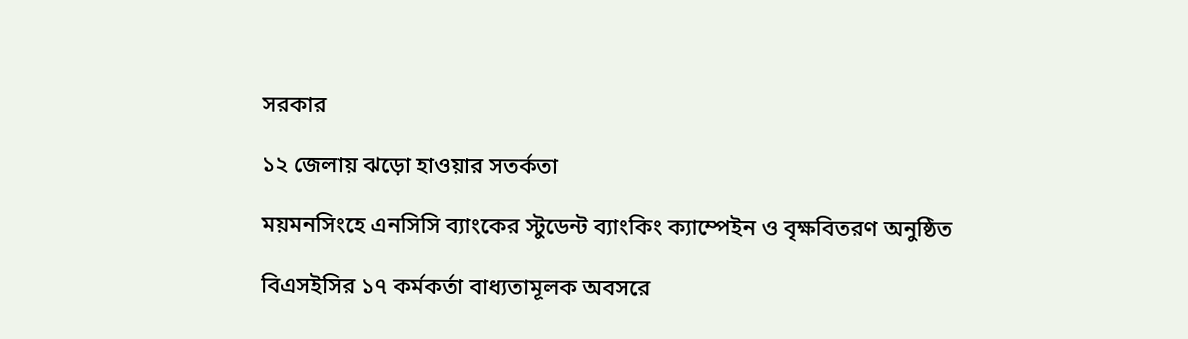সরকার

১২ জেলায় ঝড়ো হাওয়ার সতর্কতা

ময়মনসিংহে এনসিসি ব্যাংকের স্টুডেন্ট ব্যাংকিং ক্যাম্পেইন ও বৃক্ষবিতরণ অনুষ্ঠিত

বিএসইসির ১৭ কর্মকর্তা বাধ্যতামূলক অবসরে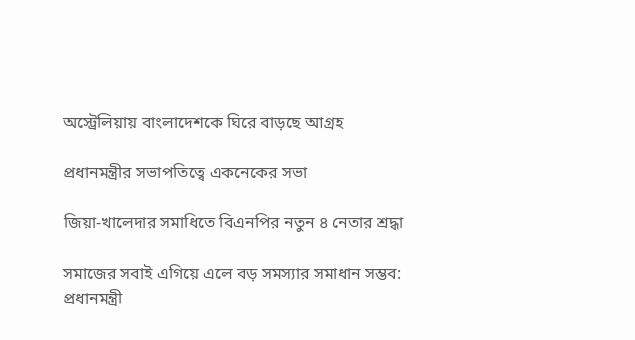অস্ট্রেলিয়ায় বাংলাদেশকে ঘিরে বাড়ছে আগ্রহ

প্রধানমন্ত্রীর সভাপতিত্বে একনেকের সভা

জিয়া-খালেদার সমাধিতে বিএনপির নতুন ৪ নেতার শ্রদ্ধা

সমাজের সবাই এগিয়ে এলে বড় সমস্যার সমাধান সম্ভব: প্রধানমন্ত্রী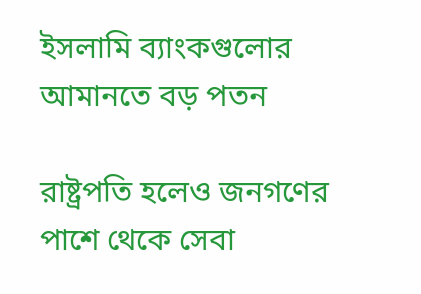ইসলামি ব্যাংকগুলোর আমানতে বড় পতন

রাষ্ট্রপতি হলেও জনগণের পাশে থেকে সেবা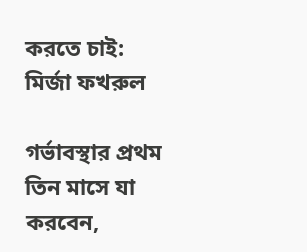করতে চাই: মির্জা ফখরুল

গর্ভাবস্থার প্রথম তিন মাসে যা করবেন,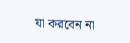যা করবেন না